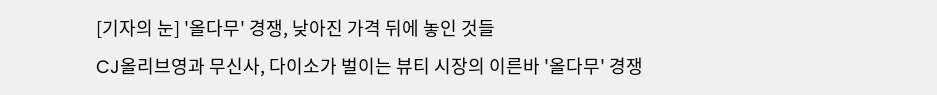[기자의 눈] '올다무' 경쟁, 낮아진 가격 뒤에 놓인 것들
CJ올리브영과 무신사, 다이소가 벌이는 뷰티 시장의 이른바 '올다무' 경쟁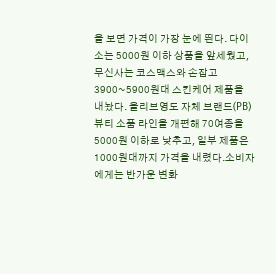을 보면 가격이 가장 눈에 띈다. 다이소는 5000원 이하 상품을 앞세웠고, 무신사는 코스맥스와 손잡고 3900~5900원대 스킨케어 제품을 내놨다. 올리브영도 자체 브랜드(PB) 뷰티 소품 라인을 개편해 70여종을 5000원 이하로 낮추고, 일부 제품은 1000원대까지 가격을 내렸다.소비자에게는 반가운 변화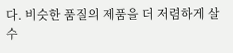다. 비슷한 품질의 제품을 더 저렴하게 살 수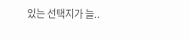있는 선택지가 늘..